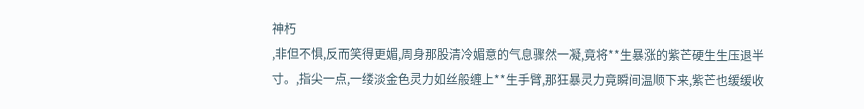神朽
,非但不惧,反而笑得更媚,周身那股清冷媚意的气息骤然一凝,竟将**生暴涨的紫芒硬生生压退半寸。,指尖一点,一缕淡金色灵力如丝般缠上**生手臂,那狂暴灵力竟瞬间温顺下来,紫芒也缓缓收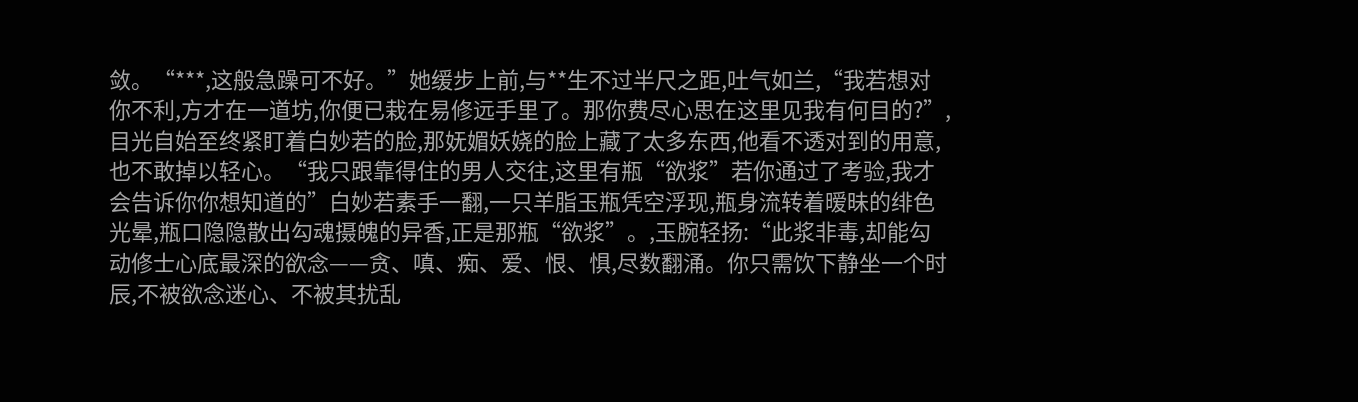敛。“***,这般急躁可不好。”她缓步上前,与**生不过半尺之距,吐气如兰,“我若想对你不利,方才在一道坊,你便已栽在易修远手里了。那你费尽心思在这里见我有何目的?”,目光自始至终紧盯着白妙若的脸,那妩媚妖娆的脸上藏了太多东西,他看不透对到的用意,也不敢掉以轻心。“我只跟靠得住的男人交往,这里有瓶“欲浆”若你通过了考验,我才会告诉你你想知道的”白妙若素手一翻,一只羊脂玉瓶凭空浮现,瓶身流转着暧昧的绯色光晕,瓶口隐隐散出勾魂摄魄的异香,正是那瓶“欲浆”。,玉腕轻扬:“此浆非毒,却能勾动修士心底最深的欲念——贪、嗔、痴、爱、恨、惧,尽数翻涌。你只需饮下静坐一个时辰,不被欲念迷心、不被其扰乱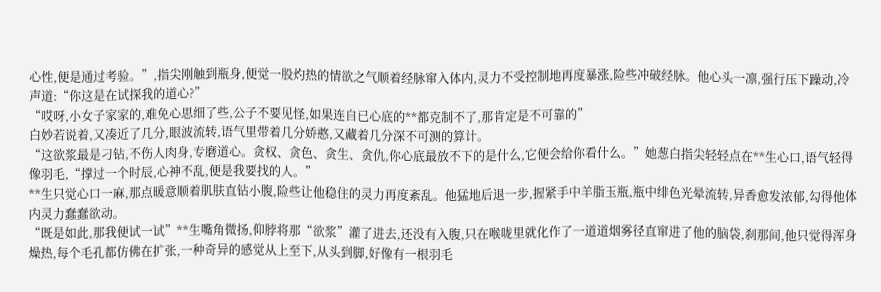心性,便是通过考验。”,指尖刚触到瓶身,便觉一股灼热的情欲之气顺着经脉窜入体内,灵力不受控制地再度暴涨,险些冲破经脉。他心头一凛,强行压下躁动,冷声道:“你这是在试探我的道心?”
“哎呀,小女子家家的,难免心思细了些,公子不要见怪,如果连自已心底的**都克制不了,那肯定是不可靠的”
白妙若说着,又凑近了几分,眼波流转,语气里带着几分娇憨,又藏着几分深不可测的算计。
“这欲浆最是刁钻,不伤人肉身,专磨道心。贪权、贪色、贪生、贪仇,你心底最放不下的是什么,它便会给你看什么。”她葱白指尖轻轻点在**生心口,语气轻得像羽毛,“撑过一个时辰,心神不乱,便是我要找的人。”
**生只觉心口一麻,那点暖意顺着肌肤直钻小腹,险些让他稳住的灵力再度紊乱。他猛地后退一步,握紧手中羊脂玉瓶,瓶中绯色光晕流转,异香愈发浓郁,勾得他体内灵力蠢蠢欲动。
“既是如此,那我便试一试”**生嘴角微扬,仰脖将那“欲浆”灌了进去,还没有入腹,只在喉咙里就化作了一道道烟雾径直窜进了他的脑袋,刹那间,他只觉得浑身燥热,每个毛孔都仿佛在扩张,一种奇异的感觉从上至下,从头到脚,好像有一根羽毛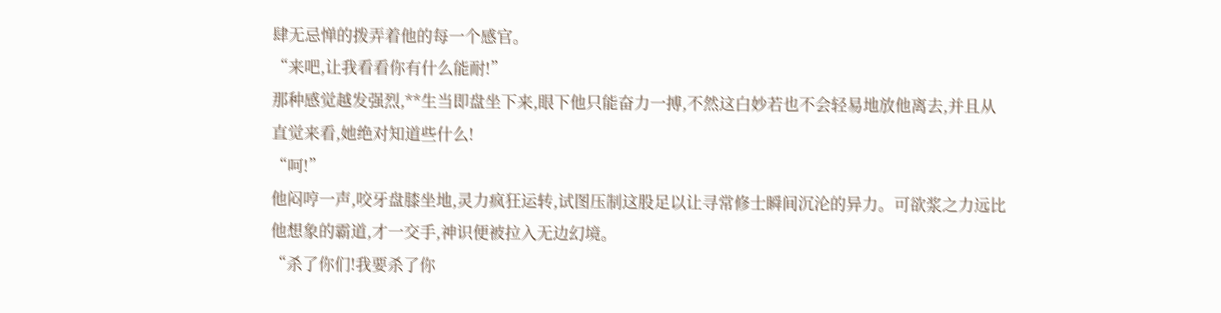肆无忌惮的拨弄着他的每一个感官。
“来吧,让我看看你有什么能耐!”
那种感觉越发强烈,**生当即盘坐下来,眼下他只能奋力一搏,不然这白妙若也不会轻易地放他离去,并且从直觉来看,她绝对知道些什么!
“呵!”
他闷哼一声,咬牙盘膝坐地,灵力疯狂运转,试图压制这股足以让寻常修士瞬间沉沦的异力。可欲浆之力远比他想象的霸道,才一交手,神识便被拉入无边幻境。
“杀了你们!我要杀了你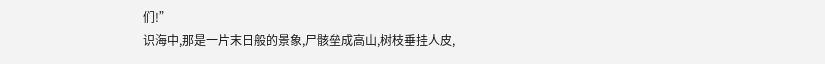们!”
识海中,那是一片末日般的景象,尸骸垒成高山,树枝垂挂人皮,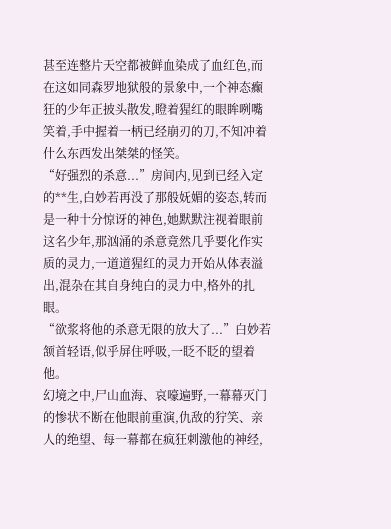甚至连整片天空都被鲜血染成了血红色,而在这如同森罗地狱般的景象中,一个神态癫狂的少年正披头散发,瞪着猩红的眼眸咧嘴笑着,手中握着一柄已经崩刃的刀,不知冲着什么东西发出桀桀的怪笑。
“好强烈的杀意...”房间内,见到已经入定的**生,白妙若再没了那般妩媚的姿态,转而是一种十分惊讶的神色,她默默注视着眼前这名少年,那汹涌的杀意竟然几乎要化作实质的灵力,一道道猩红的灵力开始从体表溢出,混杂在其自身纯白的灵力中,格外的扎眼。
“欲浆将他的杀意无限的放大了...”白妙若颔首轻语,似乎屏住呼吸,一眨不眨的望着他。
幻境之中,尸山血海、哀嚎遍野,一幕幕灭门的惨状不断在他眼前重演,仇敌的狞笑、亲人的绝望、每一幕都在疯狂刺激他的神经,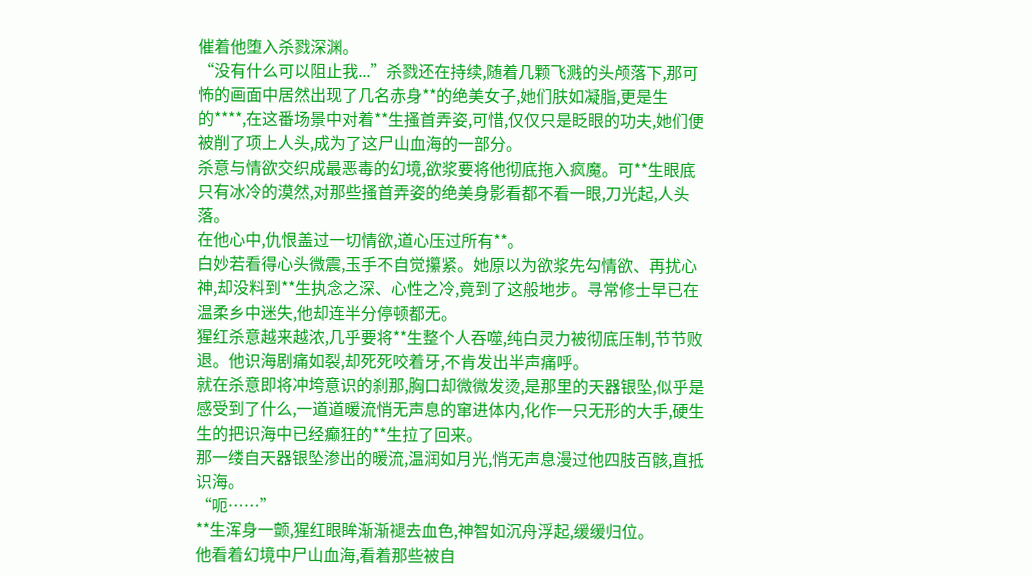催着他堕入杀戮深渊。
“没有什么可以阻止我...”杀戮还在持续,随着几颗飞溅的头颅落下,那可怖的画面中居然出现了几名赤身**的绝美女子,她们肤如凝脂,更是生的****,在这番场景中对着**生搔首弄姿,可惜,仅仅只是眨眼的功夫,她们便被削了项上人头,成为了这尸山血海的一部分。
杀意与情欲交织成最恶毒的幻境,欲浆要将他彻底拖入疯魔。可**生眼底只有冰冷的漠然,对那些搔首弄姿的绝美身影看都不看一眼,刀光起,人头落。
在他心中,仇恨盖过一切情欲,道心压过所有**。
白妙若看得心头微震,玉手不自觉攥紧。她原以为欲浆先勾情欲、再扰心神,却没料到**生执念之深、心性之冷,竟到了这般地步。寻常修士早已在温柔乡中迷失,他却连半分停顿都无。
猩红杀意越来越浓,几乎要将**生整个人吞噬,纯白灵力被彻底压制,节节败退。他识海剧痛如裂,却死死咬着牙,不肯发出半声痛呼。
就在杀意即将冲垮意识的刹那,胸口却微微发烫,是那里的天器银坠,似乎是感受到了什么,一道道暖流悄无声息的窜进体内,化作一只无形的大手,硬生生的把识海中已经癫狂的**生拉了回来。
那一缕自天器银坠渗出的暖流,温润如月光,悄无声息漫过他四肢百骸,直抵识海。
“呃……”
**生浑身一颤,猩红眼眸渐渐褪去血色,神智如沉舟浮起,缓缓归位。
他看着幻境中尸山血海,看着那些被自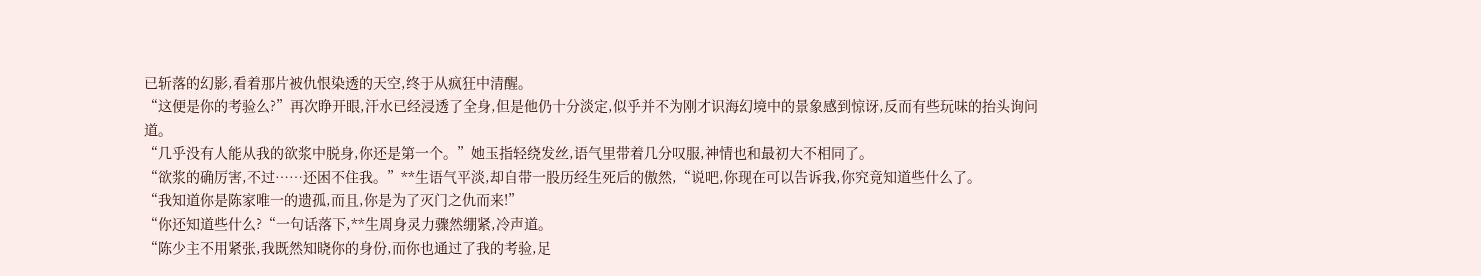已斩落的幻影,看着那片被仇恨染透的天空,终于从疯狂中清醒。
“这便是你的考验么?”再次睁开眼,汗水已经浸透了全身,但是他仍十分淡定,似乎并不为刚才识海幻境中的景象感到惊讶,反而有些玩味的抬头询问道。
“几乎没有人能从我的欲浆中脱身,你还是第一个。”她玉指轻绕发丝,语气里带着几分叹服,神情也和最初大不相同了。
“欲浆的确厉害,不过……还困不住我。”**生语气平淡,却自带一股历经生死后的傲然,“说吧,你现在可以告诉我,你究竟知道些什么了。
“我知道你是陈家唯一的遗孤,而且,你是为了灭门之仇而来!”
“你还知道些什么?“一句话落下,**生周身灵力骤然绷紧,冷声道。
“陈少主不用紧张,我既然知晓你的身份,而你也通过了我的考验,足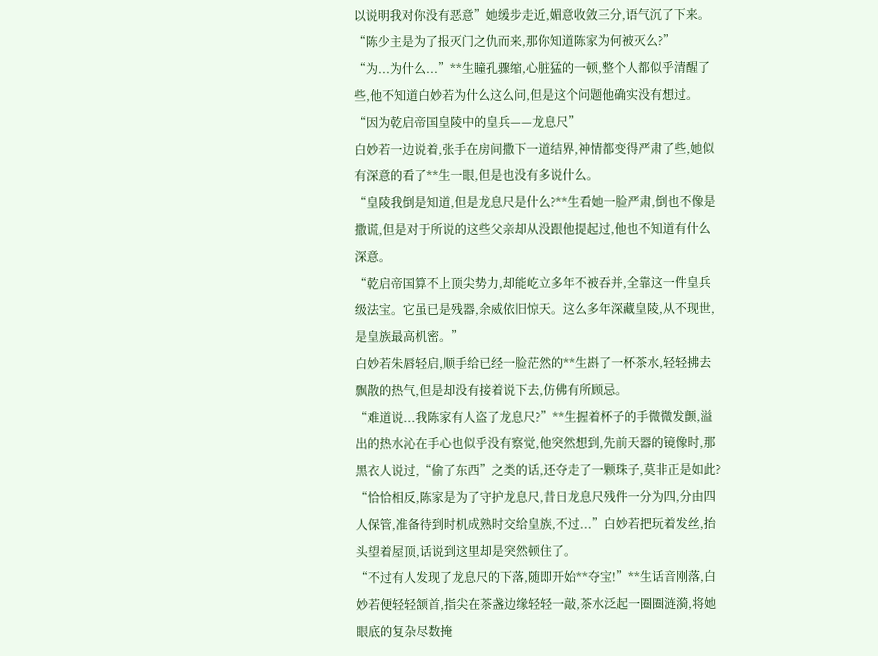以说明我对你没有恶意”她缓步走近,媚意收敛三分,语气沉了下来。
“陈少主是为了报灭门之仇而来,那你知道陈家为何被灭么?”
“为...为什么...”**生瞳孔骤缩,心脏猛的一顿,整个人都似乎清醒了些,他不知道白妙若为什么这么问,但是这个问题他确实没有想过。
“因为乾启帝国皇陵中的皇兵——龙息尺”
白妙若一边说着,张手在房间撒下一道结界,神情都变得严肃了些,她似有深意的看了**生一眼,但是也没有多说什么。
“皇陵我倒是知道,但是龙息尺是什么?**生看她一脸严肃,倒也不像是撒谎,但是对于所说的这些父亲却从没跟他提起过,他也不知道有什么深意。
“乾启帝国算不上顶尖势力,却能屹立多年不被吞并,全靠这一件皇兵级法宝。它虽已是残器,余威依旧惊天。这么多年深藏皇陵,从不现世,是皇族最高机密。”
白妙若朱唇轻启,顺手给已经一脸茫然的**生斟了一杯茶水,轻轻拂去飘散的热气,但是却没有接着说下去,仿佛有所顾忌。
“难道说...我陈家有人盗了龙息尺?”**生握着杯子的手微微发颤,溢出的热水沁在手心也似乎没有察觉,他突然想到,先前天器的镜像时,那黑衣人说过,“偷了东西”之类的话,还夺走了一颗珠子,莫非正是如此?
“恰恰相反,陈家是为了守护龙息尺,昔日龙息尺残件一分为四,分由四人保管,准备待到时机成熟时交给皇族,不过...”白妙若把玩着发丝,抬头望着屋顶,话说到这里却是突然顿住了。
“不过有人发现了龙息尺的下落,随即开始**夺宝!”**生话音刚落,白妙若便轻轻颔首,指尖在茶盏边缘轻轻一敲,茶水泛起一圈圈涟漪,将她眼底的复杂尽数掩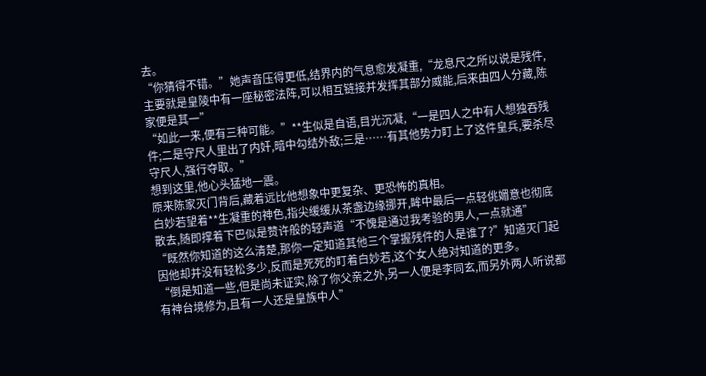去。
“你猜得不错。”她声音压得更低,结界内的气息愈发凝重,“龙息尺之所以说是残件,主要就是皇陵中有一座秘密法阵,可以相互链接并发挥其部分威能,后来由四人分藏,陈家便是其一”
“如此一来,便有三种可能。”**生似是自语,目光沉凝,“一是四人之中有人想独吞残件;二是守尺人里出了内奸,暗中勾结外敌;三是……有其他势力盯上了这件皇兵,要杀尽守尺人,强行夺取。”
想到这里,他心头猛地一震。
原来陈家灭门背后,藏着远比他想象中更复杂、更恐怖的真相。
白妙若望着**生凝重的神色,指尖缓缓从茶盏边缘挪开,眸中最后一点轻佻媚意也彻底散去,随即撑着下巴似是赞许般的轻声道“不愧是通过我考验的男人,一点就通”
“既然你知道的这么清楚,那你一定知道其他三个掌握残件的人是谁了?”知道灭门起因他却并没有轻松多少,反而是死死的盯着白妙若,这个女人绝对知道的更多。
“倒是知道一些,但是尚未证实,除了你父亲之外,另一人便是李同玄,而另外两人听说都有神台境修为,且有一人还是皇族中人”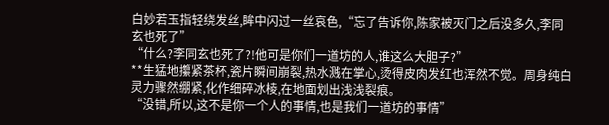白妙若玉指轻绕发丝,眸中闪过一丝哀色,“忘了告诉你,陈家被灭门之后没多久,李同玄也死了”
“什么?李同玄也死了?!他可是你们一道坊的人,谁这么大胆子?”
**生猛地攥紧茶杯,瓷片瞬间崩裂,热水溅在掌心,烫得皮肉发红也浑然不觉。周身纯白灵力骤然绷紧,化作细碎冰棱,在地面划出浅浅裂痕。
“没错,所以,这不是你一个人的事情,也是我们一道坊的事情”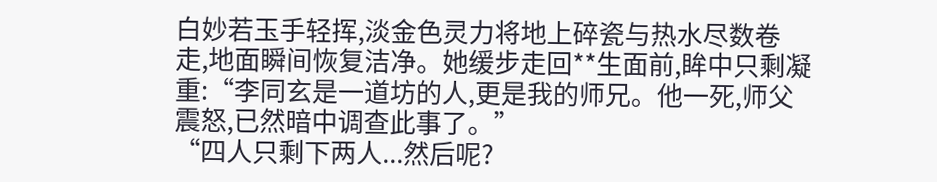白妙若玉手轻挥,淡金色灵力将地上碎瓷与热水尽数卷走,地面瞬间恢复洁净。她缓步走回**生面前,眸中只剩凝重:“李同玄是一道坊的人,更是我的师兄。他一死,师父震怒,已然暗中调查此事了。”
“四人只剩下两人...然后呢?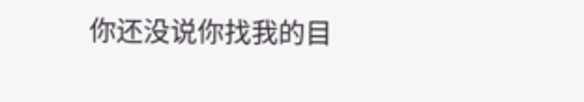你还没说你找我的目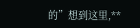的”想到这里,**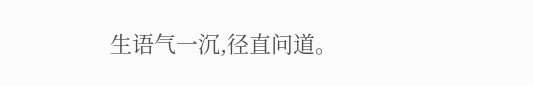生语气一沉,径直问道。